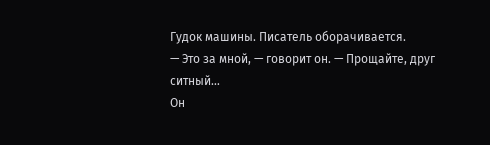Гудок машины. Писатель оборачивается.
— Это за мной, — говорит он. — Прощайте, друг ситный…
Он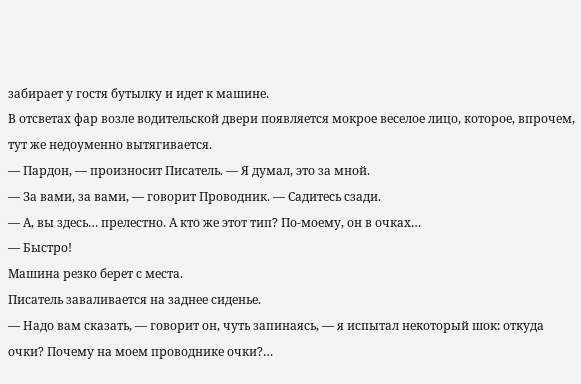забирает у гостя бутылку и идет к машине.
В отсветах фар возле водительской двери появляется мокрое веселое лицо, которое, впрочем, тут же недоуменно вытягивается.
— Пардон, — произносит Писатель. — Я думал, это за мной.
— За вами, за вами, — говорит Проводник. — Садитесь сзади.
— А, вы здесь… прелестно. А кто же этот тип? По-моему, он в очках…
— Быстро!
Машина резко берет с места.
Писатель заваливается на заднее сиденье.
— Надо вам сказать, — говорит он, чуть запинаясь, — я испытал некоторый шок: откуда очки? Почему на моем проводнике очки?…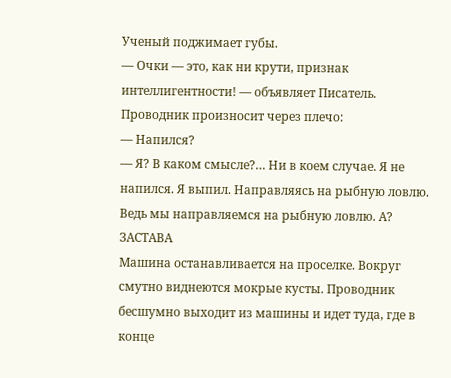Ученый поджимает губы.
— Очки — это, как ни крути, признак интеллигентности! — объявляет Писатель.
Проводник произносит через плечо:
— Напился?
— Я? В каком смысле?… Ни в коем случае. Я не напился. Я выпил. Направляясь на рыбную ловлю. Ведь мы направляемся на рыбную ловлю. А?
ЗАСТАВА
Машина останавливается на проселке. Вокруг смутно виднеются мокрые кусты. Проводник бесшумно выходит из машины и идет туда, где в конце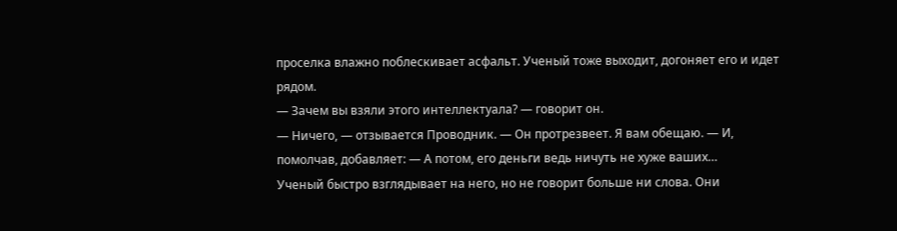проселка влажно поблескивает асфальт. Ученый тоже выходит, догоняет его и идет рядом.
— Зачем вы взяли этого интеллектуала? — говорит он.
— Ничего, — отзывается Проводник. — Он протрезвеет. Я вам обещаю. — И, помолчав, добавляет: — А потом, его деньги ведь ничуть не хуже ваших…
Ученый быстро взглядывает на него, но не говорит больше ни слова. Они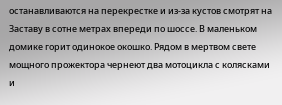останавливаются на перекрестке и из-за кустов смотрят на Заставу в сотне метрах впереди по шоссе. В маленьком домике горит одинокое окошко. Рядом в мертвом свете мощного прожектора чернеют два мотоцикла с колясками и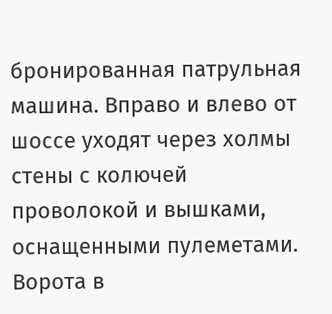бронированная патрульная машина. Вправо и влево от шоссе уходят через холмы стены с колючей проволокой и вышками, оснащенными пулеметами. Ворота в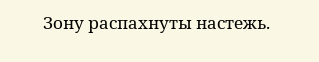Зону распахнуты настежь.